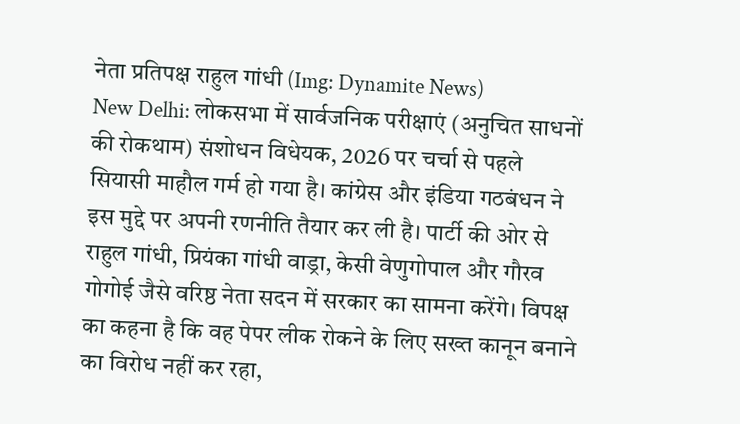नेता प्रतिपक्ष राहुल गांधी (Img: Dynamite News)
New Delhi: लोकसभा में सार्वजनिक परीक्षाएं (अनुचित साधनों की रोकथाम) संशोधन विधेयक, 2026 पर चर्चा से पहले सियासी माहौल गर्म हो गया है। कांग्रेस और इंडिया गठबंधन ने इस मुद्दे पर अपनी रणनीति तैयार कर ली है। पार्टी की ओर से राहुल गांधी, प्रियंका गांधी वाड्रा, केसी वेणुगोपाल और गौरव गोगोई जैसे वरिष्ठ नेता सदन में सरकार का सामना करेंगे। विपक्ष का कहना है कि वह पेपर लीक रोकने के लिए सख्त कानून बनाने का विरोध नहीं कर रहा,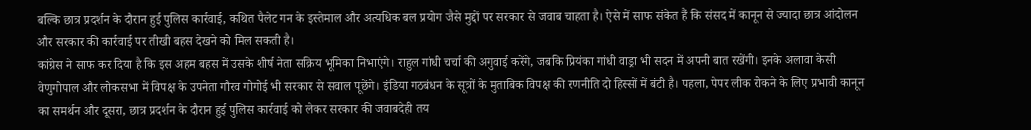बल्कि छात्र प्रदर्शन के दौरान हुई पुलिस कार्रवाई, कथित पैलेट गन के इस्तेमाल और अत्यधिक बल प्रयोग जैसे मुद्दों पर सरकार से जवाब चाहता है। ऐसे में साफ संकेत हैं कि संसद में कानून से ज्यादा छात्र आंदोलन और सरकार की कार्रवाई पर तीखी बहस देखने को मिल सकती है।
कांग्रेस ने साफ कर दिया है कि इस अहम बहस में उसके शीर्ष नेता सक्रिय भूमिका निभाएंगे। राहुल गांधी चर्चा की अगुवाई करेंगे, जबकि प्रियंका गांधी वाड्रा भी सदन में अपनी बात रखेंगी। इनके अलावा केसी वेणुगोपाल और लोकसभा में विपक्ष के उपनेता गौरव गोगोई भी सरकार से सवाल पूछेंगे। इंडिया गठबंधन के सूत्रों के मुताबिक विपक्ष की रणनीति दो हिस्सों में बंटी है। पहला, पेपर लीक रोकने के लिए प्रभावी कानून का समर्थन और दूसरा, छात्र प्रदर्शन के दौरान हुई पुलिस कार्रवाई को लेकर सरकार की जवाबदेही तय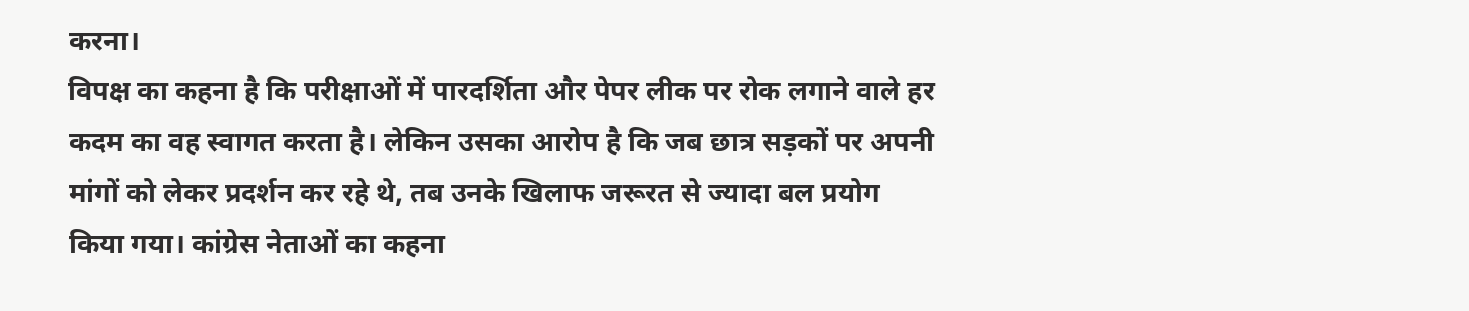करना।
विपक्ष का कहना है कि परीक्षाओं में पारदर्शिता और पेपर लीक पर रोक लगाने वाले हर कदम का वह स्वागत करता है। लेकिन उसका आरोप है कि जब छात्र सड़कों पर अपनी मांगों को लेकर प्रदर्शन कर रहे थे, तब उनके खिलाफ जरूरत से ज्यादा बल प्रयोग किया गया। कांग्रेस नेताओं का कहना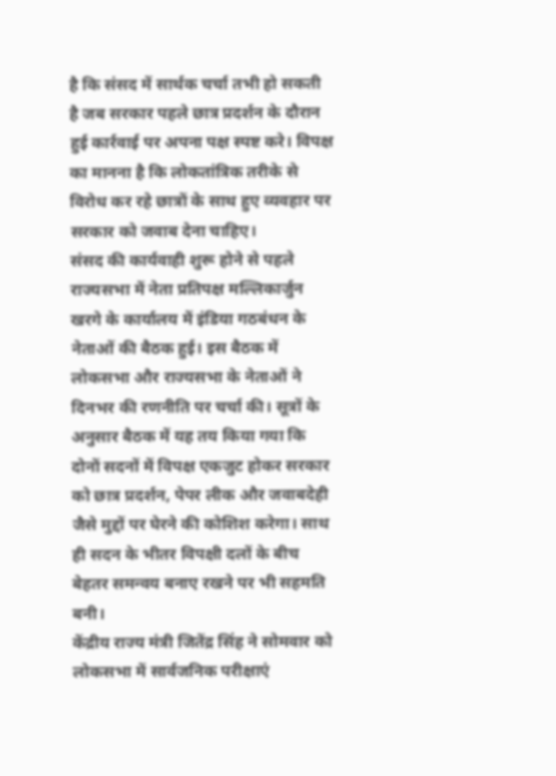है कि संसद में सार्थक चर्चा तभी हो सकती है जब सरकार पहले छात्र प्रदर्शन के दौरान हुई कार्रवाई पर अपना पक्ष स्पष्ट करे। विपक्ष का मानना है कि लोकतांत्रिक तरीके से विरोध कर रहे छात्रों के साथ हुए व्यवहार पर सरकार को जवाब देना चाहिए।
संसद की कार्यवाही शुरू होने से पहले राज्यसभा में नेता प्रतिपक्ष मल्लिकार्जुन खरगे के कार्यालय में इंडिया गठबंधन के नेताओं की बैठक हुई। इस बैठक में लोकसभा और राज्यसभा के नेताओं ने दिनभर की रणनीति पर चर्चा की। सूत्रों के अनुसार बैठक में यह तय किया गया कि दोनों सदनों में विपक्ष एकजुट होकर सरकार को छात्र प्रदर्शन, पेपर लीक और जवाबदेही जैसे मुद्दों पर घेरने की कोशिश करेगा। साथ ही सदन के भीतर विपक्षी दलों के बीच बेहतर समन्वय बनाए रखने पर भी सहमति बनी।
केंद्रीय राज्य मंत्री जितेंद्र सिंह ने सोमवार को लोकसभा में सार्वजनिक परीक्षाएं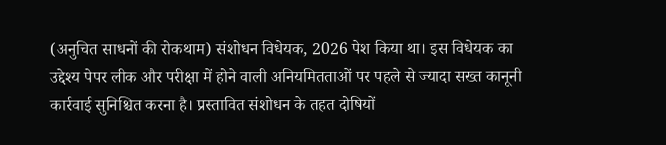(अनुचित साधनों की रोकथाम) संशोधन विधेयक, 2026 पेश किया था। इस विधेयक का उद्देश्य पेपर लीक और परीक्षा में होने वाली अनियमितताओं पर पहले से ज्यादा सख्त कानूनी कार्रवाई सुनिश्चित करना है। प्रस्तावित संशोधन के तहत दोषियों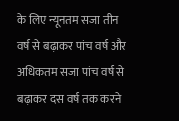के लिए न्यूनतम सजा तीन वर्ष से बढ़ाकर पांच वर्ष और अधिकतम सजा पांच वर्ष से बढ़ाकर दस वर्ष तक करने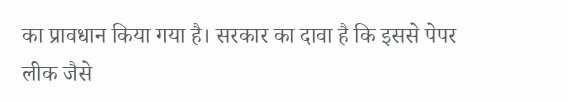का प्रावधान किया गया है। सरकार का दावा है कि इससे पेपर लीक जैसे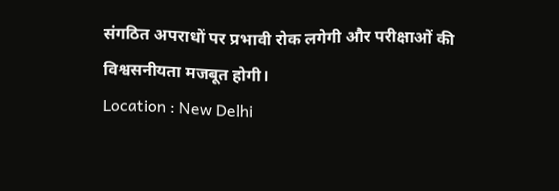संगठित अपराधों पर प्रभावी रोक लगेगी और परीक्षाओं की विश्वसनीयता मजबूत होगी।
Location : New Delhi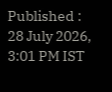Published : 28 July 2026, 3:01 PM IST